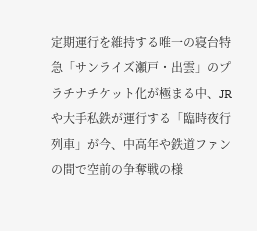定期運行を維持する唯一の寝台特急「サンライズ瀬戸・出雲」のプラチナチケット化が極まる中、JRや大手私鉄が運行する「臨時夜行列車」が今、中高年や鉄道ファンの間で空前の争奪戦の様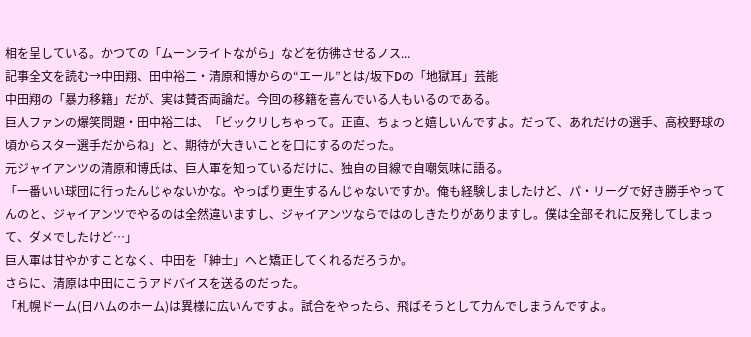相を呈している。かつての「ムーンライトながら」などを彷彿させるノス...
記事全文を読む→中田翔、田中裕二・清原和博からの“エール”とは/坂下Dの「地獄耳」芸能
中田翔の「暴力移籍」だが、実は賛否両論だ。今回の移籍を喜んでいる人もいるのである。
巨人ファンの爆笑問題・田中裕二は、「ビックリしちゃって。正直、ちょっと嬉しいんですよ。だって、あれだけの選手、高校野球の頃からスター選手だからね」と、期待が大きいことを口にするのだった。
元ジャイアンツの清原和博氏は、巨人軍を知っているだけに、独自の目線で自嘲気味に語る。
「一番いい球団に行ったんじゃないかな。やっぱり更生するんじゃないですか。俺も経験しましたけど、パ・リーグで好き勝手やってんのと、ジャイアンツでやるのは全然違いますし、ジャイアンツならではのしきたりがありますし。僕は全部それに反発してしまって、ダメでしたけど…」
巨人軍は甘やかすことなく、中田を「紳士」へと矯正してくれるだろうか。
さらに、清原は中田にこうアドバイスを送るのだった。
「札幌ドーム(日ハムのホーム)は異様に広いんですよ。試合をやったら、飛ばそうとして力んでしまうんですよ。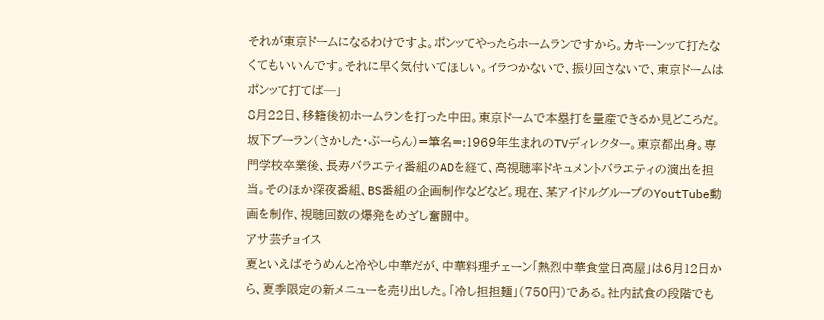それが東京ドームになるわけですよ。ポンッてやったらホームランですから。カキーンッて打たなくてもいいんです。それに早く気付いてほしい。イラつかないで、振り回さないで、東京ドームはポンッて打てば─」
8月22日、移籍後初ホームランを打った中田。東京ドームで本塁打を量産できるか見どころだ。
坂下ブーラン(さかした・ぶーらん)=筆名=:1969年生まれのTVディレクター。東京都出身。専門学校卒業後、長寿バラエティ番組のADを経て、高視聴率ドキュメントバラエティの演出を担当。そのほか深夜番組、BS番組の企画制作などなど。現在、某アイドルグループのYoutTube動画を制作、視聴回数の爆発をめざし奮闘中。
アサ芸チョイス
夏といえばそうめんと冷やし中華だが、中華料理チェーン「熱烈中華食堂日高屋」は6月12日から、夏季限定の新メニューを売り出した。「冷し担担麺」(750円)である。社内試食の段階でも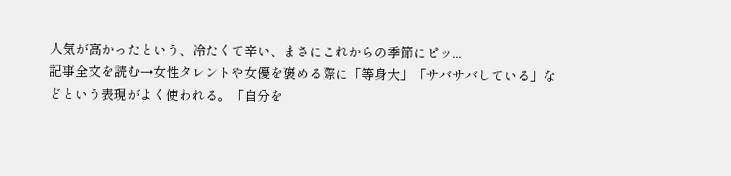人気が高かったという、冷たくて辛い、まさにこれからの季節にピッ...
記事全文を読む→女性タレントや女優を褒める際に「等身大」「サバサバしている」などという表現がよく使われる。「自分を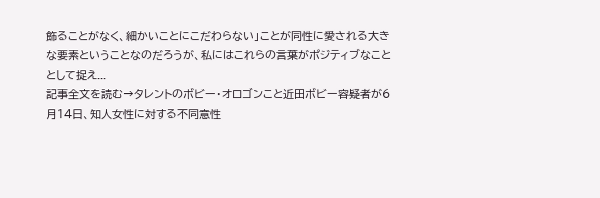飾ることがなく、細かいことにこだわらない」ことが同性に愛される大きな要素ということなのだろうが、私にはこれらの言葉がポジティブなこととして捉え...
記事全文を読む→タレントのボビー・オロゴンこと近田ボビー容疑者が6月14日、知人女性に対する不同意性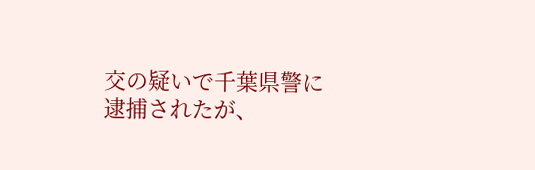交の疑いで千葉県警に逮捕されたが、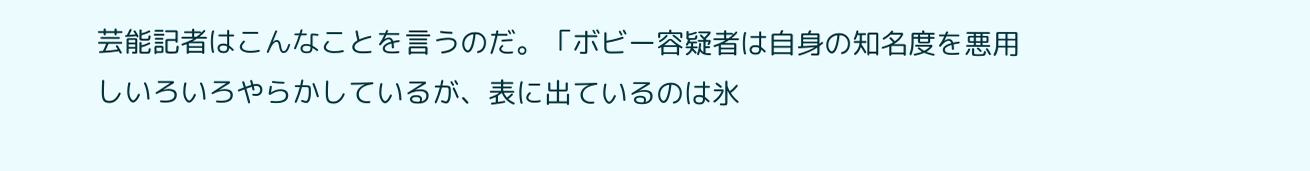芸能記者はこんなことを言うのだ。「ボビー容疑者は自身の知名度を悪用しいろいろやらかしているが、表に出ているのは氷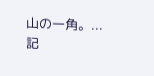山の一角。...
記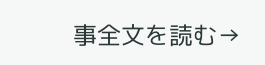事全文を読む→